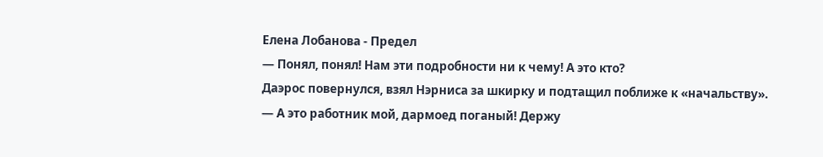Елена Лобанова - Предел
— Понял, понял! Нам эти подробности ни к чему! А это кто?
Даэрос повернулся, взял Нэрниса за шкирку и подтащил поближе к «начальству».
— А это работник мой, дармоед поганый! Держу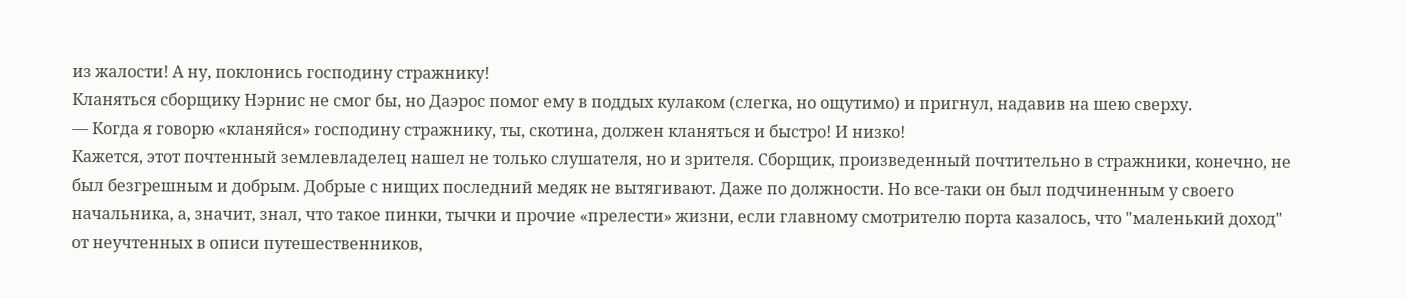из жалости! А ну, поклонись господину стражнику!
Кланяться сборщику Нэрнис не смог бы, но Даэрос помог ему в поддых кулаком (слегка, но ощутимо) и пригнул, надавив на шею сверху.
— Когда я говорю «кланяйся» господину стражнику, ты, скотина, должен кланяться и быстро! И низко!
Кажется, этот почтенный землевладелец нашел не только слушателя, но и зрителя. Сборщик, произведенный почтительно в стражники, конечно, не был безгрешным и добрым. Добрые с нищих последний медяк не вытягивают. Даже по должности. Но все-таки он был подчиненным у своего начальника, а, значит, знал, что такое пинки, тычки и прочие «прелести» жизни, если главному смотрителю порта казалось, что "маленький доход" от неучтенных в описи путешественников,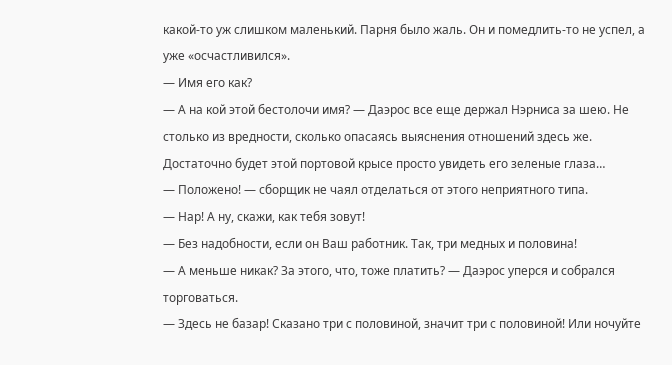какой-то уж слишком маленький. Парня было жаль. Он и помедлить-то не успел, а уже «осчастливился».
— Имя его как?
— А на кой этой бестолочи имя? — Даэрос все еще держал Нэрниса за шею. Не столько из вредности, сколько опасаясь выяснения отношений здесь же. Достаточно будет этой портовой крысе просто увидеть его зеленые глаза…
— Положено! — сборщик не чаял отделаться от этого неприятного типа.
— Нар! А ну, скажи, как тебя зовут!
— Без надобности, если он Ваш работник. Так, три медных и половина!
— А меньше никак? За этого, что, тоже платить? — Даэрос уперся и собрался торговаться.
— Здесь не базар! Сказано три с половиной, значит три с половиной! Или ночуйте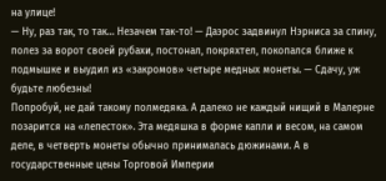на улице!
— Ну, раз так, то так… Незачем так-то! — Даэрос задвинул Нэрниса за спину, полез за ворот своей рубахи, постонал, покряхтел, покопался ближе к подмышке и выудил из «закромов» четыре медных монеты. — Сдачу, уж будьте любезны!
Попробуй, не дай такому полмедяка. А далеко не каждый нищий в Малерне позарится на «лепесток». Эта медяшка в форме капли и весом, на самом деле, в четверть монеты обычно принималась дюжинами. А в государственные цены Торговой Империи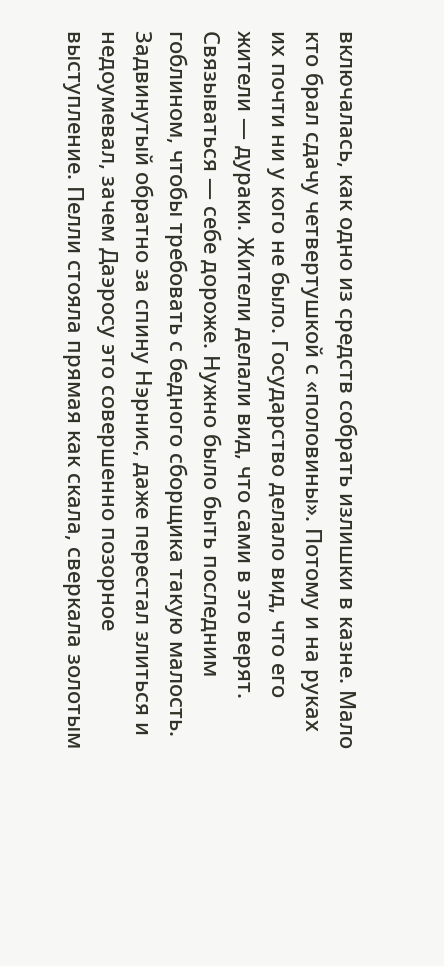включалась, как одно из средств собрать излишки в казне. Мало кто брал сдачу четвертушкой с «половины». Потому и на руках их почти ни у кого не было. Государство делало вид, что его жители — дураки. Жители делали вид, что сами в это верят. Связываться — себе дороже. Нужно было быть последним гоблином, чтобы требовать с бедного сборщика такую малость. Задвинутый обратно за спину Нэрнис, даже перестал злиться и недоумевал, зачем Даэросу это совершенно позорное выступление. Пелли стояла прямая как скала, сверкала золотым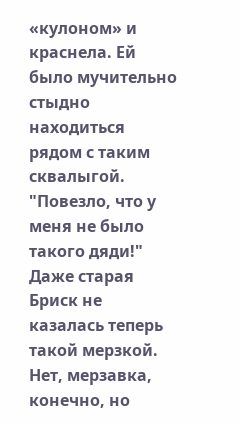«кулоном» и краснела. Ей было мучительно стыдно находиться рядом с таким сквалыгой. "Повезло, что у меня не было такого дяди!" Даже старая Бриск не казалась теперь такой мерзкой. Нет, мерзавка, конечно, но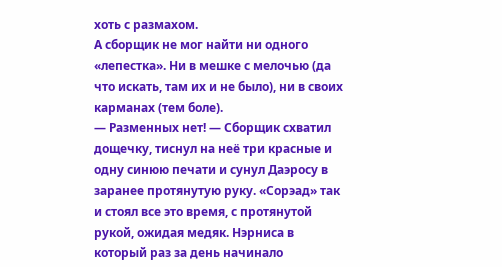хоть с размахом.
А сборщик не мог найти ни одного «лепестка». Ни в мешке с мелочью (да что искать, там их и не было), ни в своих карманах (тем боле).
— Разменных нет! — Сборщик схватил дощечку, тиснул на неё три красные и одну синюю печати и сунул Даэросу в заранее протянутую руку. «Сорэад» так и стоял все это время, с протянутой рукой, ожидая медяк. Нэрниса в который раз за день начинало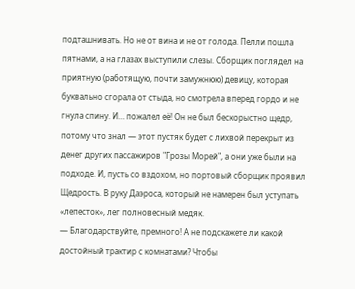подташнивать. Но не от вина и не от голода. Пелли пошла пятнами, а на глазах выступили слезы. Сборщик поглядел на приятную (работящую, почти замужнюю) девицу, которая буквально сгорала от стыда, но смотрела вперед гордо и не гнула спину. И… пожалел её! Он не был бескорыстно щедр, потому что знал — этот пустяк будет с лихвой перекрыт из денег других пассажиров "Грозы Морей", а они уже были на подходе. И, пусть со вздохом, но портовый сборщик проявил Щедрость. В руку Даэроса, который не намерен был уступать «лепесток», лег полновесный медяк.
— Благодарствуйте, премного! А не подскажете ли какой достойный трактир с комнатами? Чтобы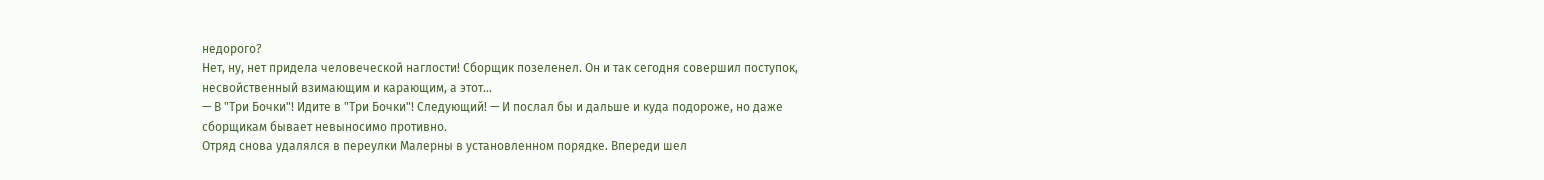недорого?
Нет, ну, нет придела человеческой наглости! Сборщик позеленел. Он и так сегодня совершил поступок, несвойственный взимающим и карающим, а этот…
— В "Три Бочки"! Идите в "Три Бочки"! Следующий! — И послал бы и дальше и куда подороже, но даже сборщикам бывает невыносимо противно.
Отряд снова удалялся в переулки Малерны в установленном порядке. Впереди шел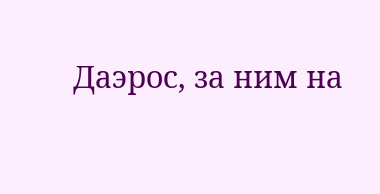Даэрос, за ним на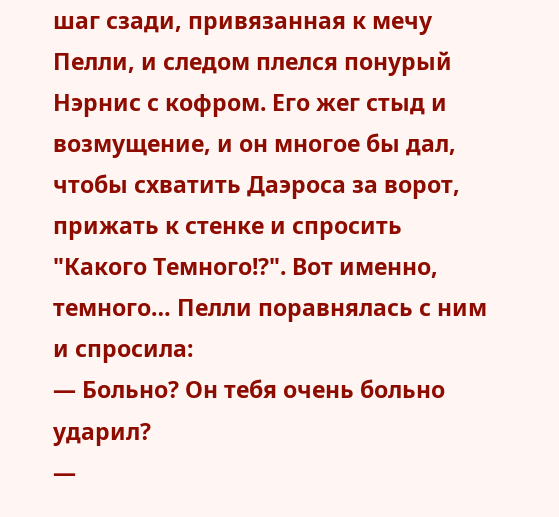шаг сзади, привязанная к мечу Пелли, и следом плелся понурый Нэрнис с кофром. Его жег стыд и возмущение, и он многое бы дал, чтобы схватить Даэроса за ворот, прижать к стенке и спросить "Какого Темного!?". Вот именно, темного… Пелли поравнялась с ним и спросила:
— Больно? Он тебя очень больно ударил?
—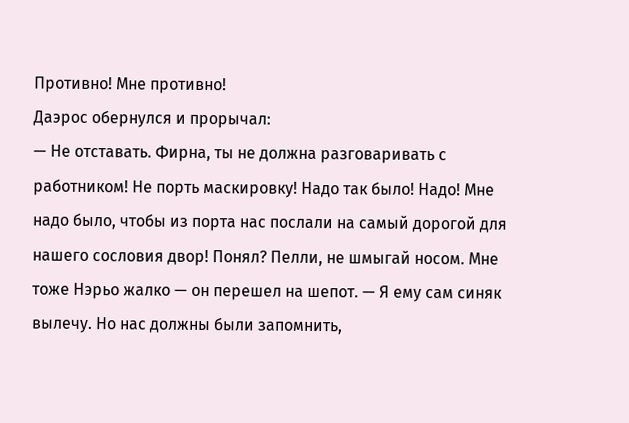Противно! Мне противно!
Даэрос обернулся и прорычал:
— Не отставать. Фирна, ты не должна разговаривать с работником! Не порть маскировку! Надо так было! Надо! Мне надо было, чтобы из порта нас послали на самый дорогой для нашего сословия двор! Понял? Пелли, не шмыгай носом. Мне тоже Нэрьо жалко — он перешел на шепот. — Я ему сам синяк вылечу. Но нас должны были запомнить,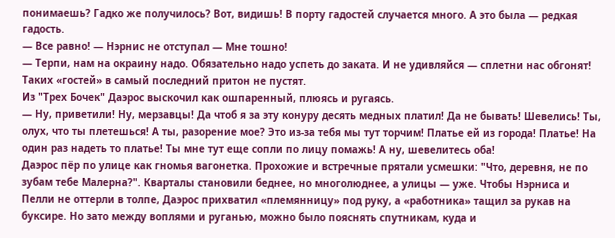понимаешь? Гадко же получилось? Вот, видишь! В порту гадостей случается много. А это была — редкая гадость.
— Все равно! — Нэрнис не отступал — Мне тошно!
— Терпи, нам на окраину надо. Обязательно надо успеть до заката. И не удивляйся — сплетни нас обгонят! Таких «гостей» в самый последний притон не пустят.
Из "Трех Бочек" Даэрос выскочил как ошпаренный, плюясь и ругаясь.
— Ну, приветили! Ну, мерзавцы! Да чтоб я за эту конуру десять медных платил! Да не бывать! Шевелись! Ты, олух, что ты плетешься! А ты, разорение мое? Это из-за тебя мы тут торчим! Платье ей из города! Платье! На один раз надеть то платье! Ты мне тут еще сопли по лицу помажь! А ну, шевелитесь оба!
Даэрос пёр по улице как гномья вагонетка. Прохожие и встречные прятали усмешки: "Что, деревня, не по зубам тебе Малерна?". Кварталы становили беднее, но многолюднее, а улицы — уже. Чтобы Нэрниса и Пелли не оттерли в толпе, Даэрос прихватил «племянницу» под руку, а «работника» тащил за рукав на буксире. Но зато между воплями и руганью, можно было пояснять спутникам, куда и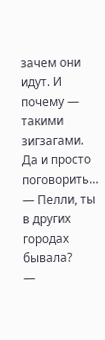зачем они идут. И почему — такими зигзагами. Да и просто поговорить…
— Пелли, ты в других городах бывала?
—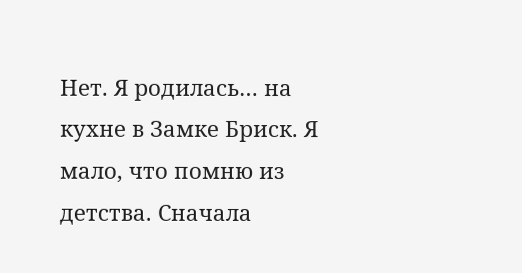Нет. Я родилась… на кухне в Замке Бриск. Я мало, что помню из детства. Сначала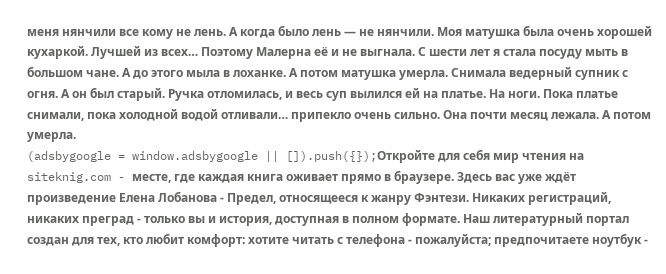меня нянчили все кому не лень. А когда было лень — не нянчили. Моя матушка была очень хорошей кухаркой. Лучшей из всех… Поэтому Малерна её и не выгнала. С шести лет я стала посуду мыть в большом чане. А до этого мыла в лоханке. А потом матушка умерла. Снимала ведерный супник с огня. А он был старый. Ручка отломилась, и весь суп вылился ей на платье. На ноги. Пока платье снимали, пока холодной водой отливали… припекло очень сильно. Она почти месяц лежала. А потом умерла.
(adsbygoogle = window.adsbygoogle || []).push({});Откройте для себя мир чтения на siteknig.com - месте, где каждая книга оживает прямо в браузере. Здесь вас уже ждёт произведение Елена Лобанова - Предел, относящееся к жанру Фэнтези. Никаких регистраций, никаких преград - только вы и история, доступная в полном формате. Наш литературный портал создан для тех, кто любит комфорт: хотите читать с телефона - пожалуйста; предпочитаете ноутбук -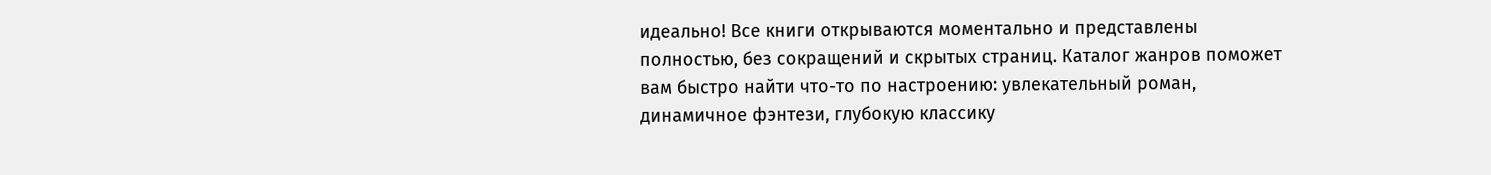идеально! Все книги открываются моментально и представлены полностью, без сокращений и скрытых страниц. Каталог жанров поможет вам быстро найти что-то по настроению: увлекательный роман, динамичное фэнтези, глубокую классику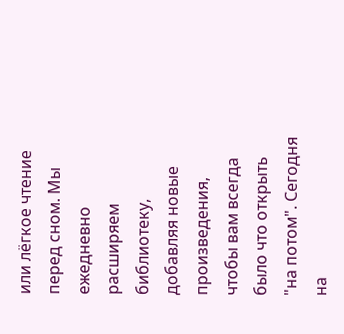или лёгкое чтение перед сном. Мы ежедневно расширяем библиотеку, добавляя новые произведения, чтобы вам всегда было что открыть "на потом". Сегодня на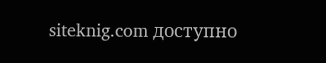siteknig.com доступно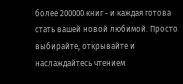более 200000 книг - и каждая готова стать вашей новой любимой. Просто выбирайте, открывайте и наслаждайтесь чтением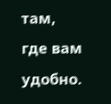там, где вам удобно.